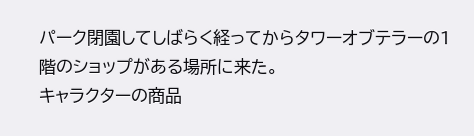パーク閉園してしばらく経ってからタワーオブテラーの1階のショップがある場所に来た。
キャラクターの商品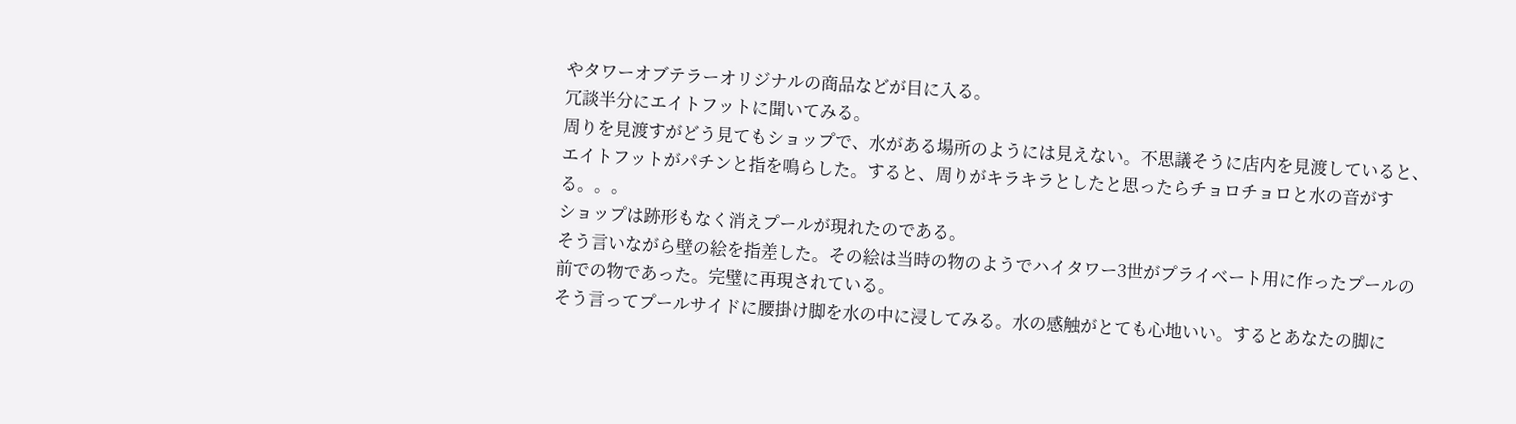やタワーオブテラーオリジナルの商品などが目に入る。
冗談半分にエイトフットに聞いてみる。
周りを見渡すがどう見てもショップで、水がある場所のようには見えない。不思議そうに店内を見渡していると、エイトフットがパチンと指を鳴らした。すると、周りがキラキラとしたと思ったらチョロチョロと水の音がする。。。
ショップは跡形もなく消えプールが現れたのである。
そう言いながら壁の絵を指差した。その絵は当時の物のようでハイタワー3世がプライベート用に作ったプールの前での物であった。完璧に再現されている。
そう言ってプールサイドに腰掛け脚を水の中に浸してみる。水の感触がとても心地いい。するとあなたの脚に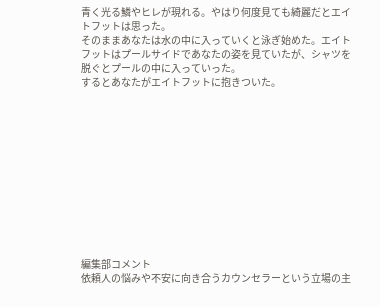青く光る鱗やヒレが現れる。やはり何度見ても綺麗だとエイトフットは思った。
そのままあなたは水の中に入っていくと泳ぎ始めた。エイトフットはプールサイドであなたの姿を見ていたが、シャツを脱ぐとプールの中に入っていった。
するとあなたがエイトフットに抱きついた。












編集部コメント
依頼人の悩みや不安に向き合うカウンセラーという立場の主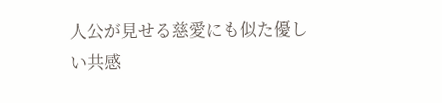人公が見せる慈愛にも似た優しい共感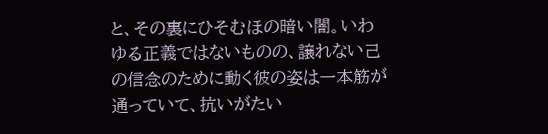と、その裏にひそむほの暗い闇。いわゆる正義ではないものの、譲れない己の信念のために動く彼の姿は一本筋が通っていて、抗いがたい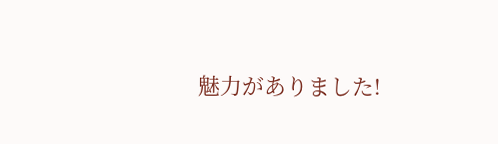魅力がありました!